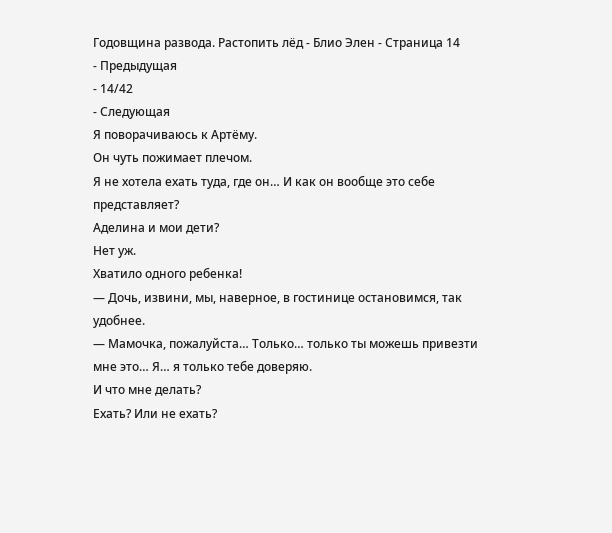Годовщина развода. Растопить лёд - Блио Элен - Страница 14
- Предыдущая
- 14/42
- Следующая
Я поворачиваюсь к Артёму.
Он чуть пожимает плечом.
Я не хотела ехать туда, где он… И как он вообще это себе представляет?
Аделина и мои дети?
Нет уж.
Хватило одного ребенка!
— Дочь, извини, мы, наверное, в гостинице остановимся, так удобнее.
— Мамочка, пожалуйста… Только… только ты можешь привезти мне это… Я… я только тебе доверяю.
И что мне делать?
Ехать? Или не ехать?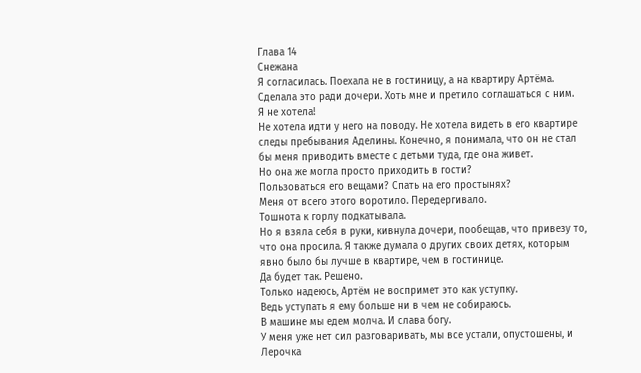Глава 14
Снежана
Я согласилась. Поехала не в гостиницу, а на квартиру Артёма.
Сделала это ради дочери. Хоть мне и претило соглашаться с ним.
Я не хотела!
Не хотела идти у него на поводу. Не хотела видеть в его квартире следы пребывания Аделины. Конечно, я понимала, что он не стал бы меня приводить вместе с детьми туда, где она живет.
Но она же могла просто приходить в гости?
Пользоваться его вещами? Спать на его простынях?
Меня от всего этого воротило. Передергивало.
Тошнота к горлу подкатывала.
Но я взяла себя в руки, кивнула дочери, пообещав, что привезу то, что она просила. Я также думала о других своих детях, которым явно было бы лучше в квартире, чем в гостинице.
Да будет так. Решено.
Только надеюсь, Артём не воспримет это как уступку.
Ведь уступать я ему больше ни в чем не собираюсь.
В машине мы едем молча. И слава богу.
У меня уже нет сил разговаривать, мы все устали, опустошены, и Лерочка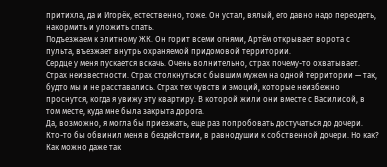притихла, да и Игорёк, естественно, тоже. Он устал, вялый, его давно надо переодеть, накормить и уложить спать.
Подъезжаем к элитному ЖК. Он горит всеми огнями, Артём открывает ворота с пульта, въезжает внутрь охраняемой придомовой территории.
Сердце у меня пускается вскачь. Очень волнительно, страх почему-то охватывает. Страх неизвестности. Страх столкнуться с бывшим мужем на одной территории — так, будто мы и не расставались. Страх тех чувств и эмоций, которые неизбежно проснутся, когда я увижу эту квартиру. В которой жили они вместе с Василисой, в том месте, куда мне была закрыта дорога.
Да, возможно, я могла бы приезжать, еще раз попробовать достучаться до дочери.
Кто-то бы обвинил меня в бездействии, в равнодушии к собственной дочери. Но как? Как можно даже так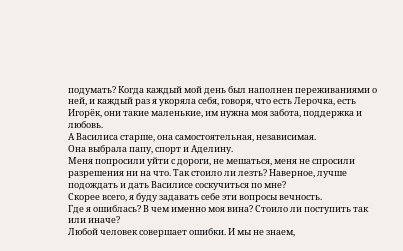подумать? Когда каждый мой день был наполнен переживаниями о ней, и каждый раз я укоряла себя, говоря, что есть Лерочка, есть Игорёк, они такие маленькие, им нужна моя забота, поддержка и любовь.
А Василиса старше, она самостоятельная, независимая.
Она выбрала папу, спорт и Аделину.
Меня попросили уйти с дороги, не мешаться, меня не спросили разрешения ни на что. Так стоило ли лезть? Наверное, лучше подождать и дать Василисе соскучиться по мне?
Скорее всего, я буду задавать себе эти вопросы вечность.
Где я ошиблась? В чем именно моя вина? Стоило ли поступить так или иначе?
Любой человек совершает ошибки. И мы не знаем,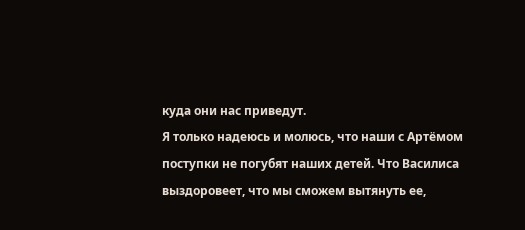куда они нас приведут.
Я только надеюсь и молюсь, что наши с Артёмом поступки не погубят наших детей. Что Василиса выздоровеет, что мы сможем вытянуть ее,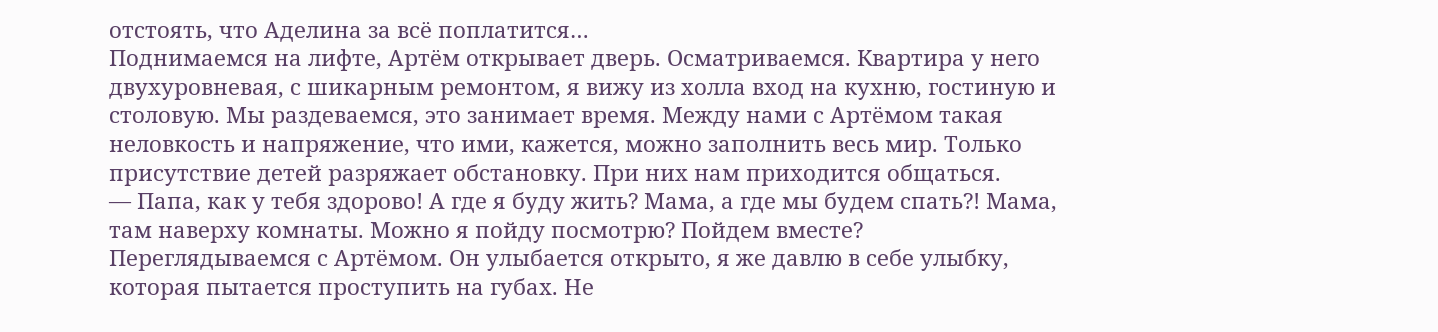отстоять, что Аделина за всё поплатится…
Поднимаемся на лифте, Артём открывает дверь. Осматриваемся. Квартира у него двухуровневая, с шикарным ремонтом, я вижу из холла вход на кухню, гостиную и столовую. Мы раздеваемся, это занимает время. Между нами с Артёмом такая неловкость и напряжение, что ими, кажется, можно заполнить весь мир. Только присутствие детей разряжает обстановку. При них нам приходится общаться.
— Папа, как у тебя здорово! А где я буду жить? Мама, а где мы будем спать?! Мама, там наверху комнаты. Можно я пойду посмотрю? Пойдем вместе?
Переглядываемся с Артёмом. Он улыбается открыто, я же давлю в себе улыбку, которая пытается проступить на губах. Не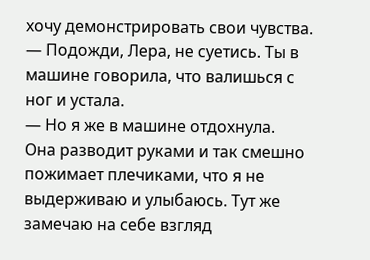хочу демонстрировать свои чувства.
— Подожди, Лера, не суетись. Ты в машине говорила, что валишься с ног и устала.
— Но я же в машине отдохнула.
Она разводит руками и так смешно пожимает плечиками, что я не выдерживаю и улыбаюсь. Тут же замечаю на себе взгляд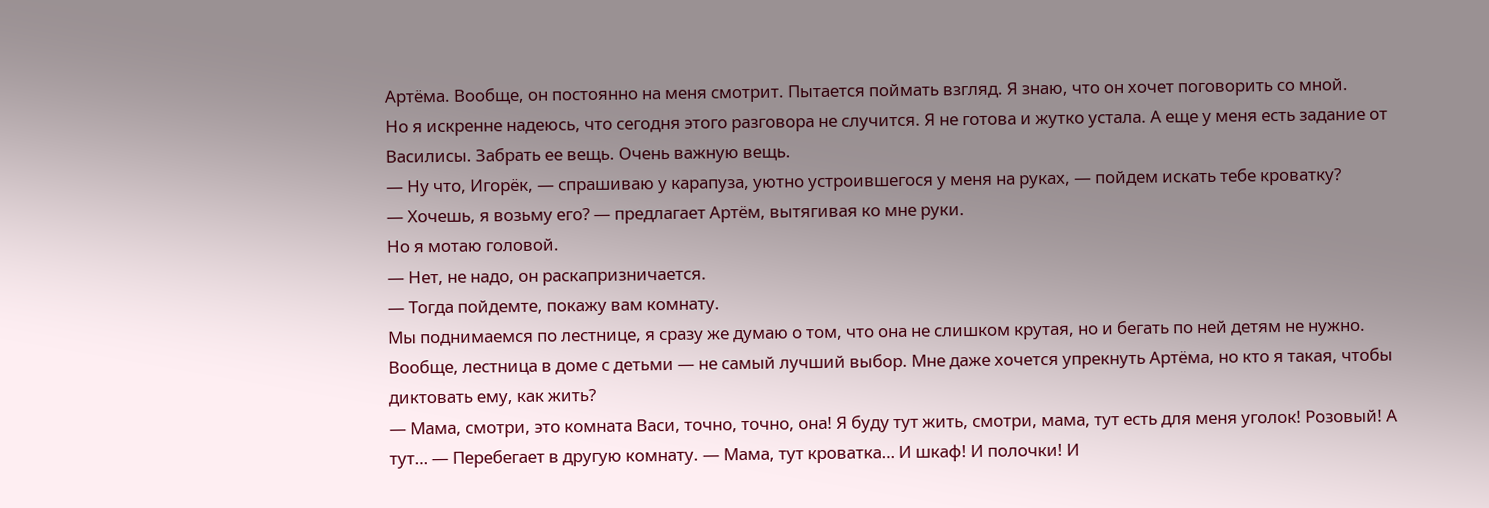Артёма. Вообще, он постоянно на меня смотрит. Пытается поймать взгляд. Я знаю, что он хочет поговорить со мной.
Но я искренне надеюсь, что сегодня этого разговора не случится. Я не готова и жутко устала. А еще у меня есть задание от Василисы. Забрать ее вещь. Очень важную вещь.
— Ну что, Игорёк, — спрашиваю у карапуза, уютно устроившегося у меня на руках, — пойдем искать тебе кроватку?
— Хочешь, я возьму его? — предлагает Артём, вытягивая ко мне руки.
Но я мотаю головой.
— Нет, не надо, он раскапризничается.
— Тогда пойдемте, покажу вам комнату.
Мы поднимаемся по лестнице, я сразу же думаю о том, что она не слишком крутая, но и бегать по ней детям не нужно. Вообще, лестница в доме с детьми — не самый лучший выбор. Мне даже хочется упрекнуть Артёма, но кто я такая, чтобы диктовать ему, как жить?
— Мама, смотри, это комната Васи, точно, точно, она! Я буду тут жить, смотри, мама, тут есть для меня уголок! Розовый! А тут… — Перебегает в другую комнату. — Мама, тут кроватка… И шкаф! И полочки! И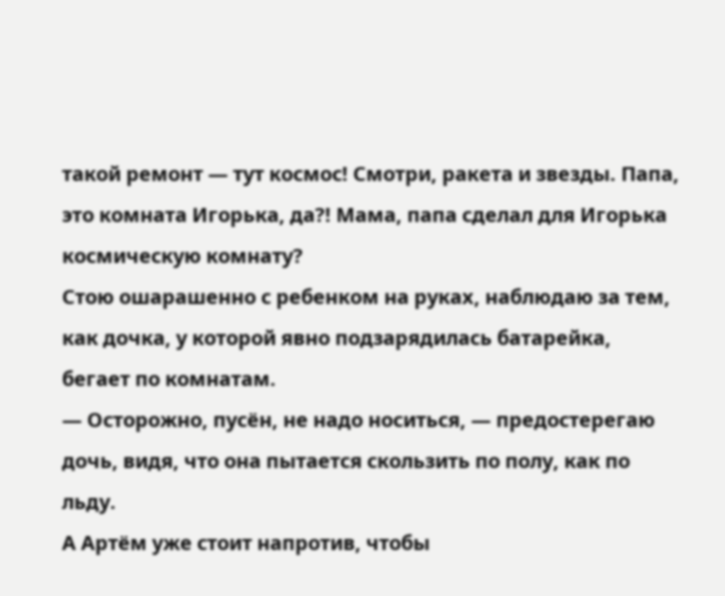такой ремонт — тут космос! Смотри, ракета и звезды. Папа, это комната Игорька, да?! Мама, папа сделал для Игорька космическую комнату?
Стою ошарашенно с ребенком на руках, наблюдаю за тем, как дочка, у которой явно подзарядилась батарейка, бегает по комнатам.
— Осторожно, пусён, не надо носиться, — предостерегаю дочь, видя, что она пытается скользить по полу, как по льду.
А Артём уже стоит напротив, чтобы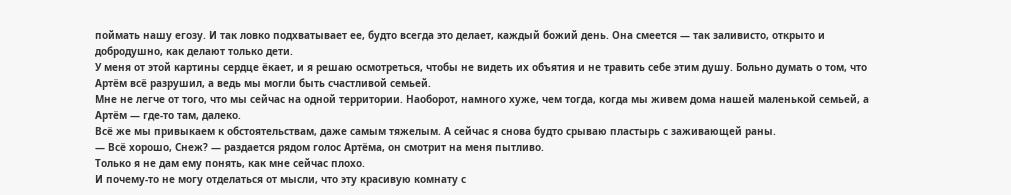поймать нашу егозу. И так ловко подхватывает ее, будто всегда это делает, каждый божий день. Она смеется — так заливисто, открыто и добродушно, как делают только дети.
У меня от этой картины сердце ёкает, и я решаю осмотреться, чтобы не видеть их объятия и не травить себе этим душу. Больно думать о том, что Артём всё разрушил, а ведь мы могли быть счастливой семьей.
Мне не легче от того, что мы сейчас на одной территории. Наоборот, намного хуже, чем тогда, когда мы живем дома нашей маленькой семьей, а Артём — где-то там, далеко.
Всё же мы привыкаем к обстоятельствам, даже самым тяжелым. А сейчас я снова будто срываю пластырь с заживающей раны.
— Всё хорошо, Снеж? — раздается рядом голос Артёма, он смотрит на меня пытливо.
Только я не дам ему понять, как мне сейчас плохо.
И почему-то не могу отделаться от мысли, что эту красивую комнату с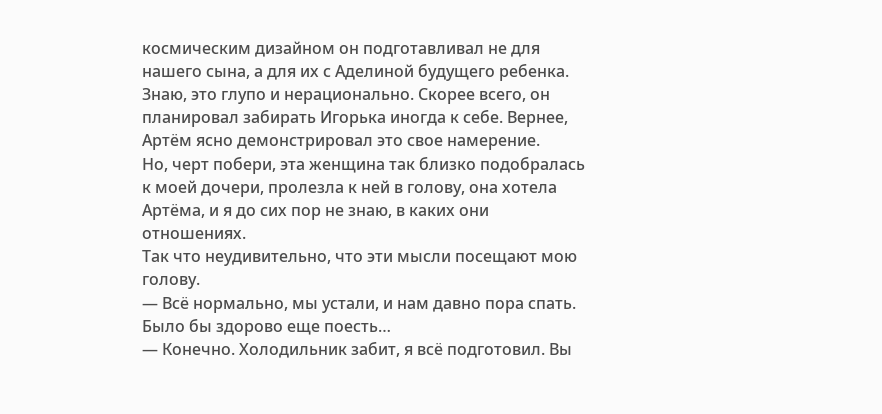космическим дизайном он подготавливал не для нашего сына, а для их с Аделиной будущего ребенка. Знаю, это глупо и нерационально. Скорее всего, он планировал забирать Игорька иногда к себе. Вернее, Артём ясно демонстрировал это свое намерение.
Но, черт побери, эта женщина так близко подобралась к моей дочери, пролезла к ней в голову, она хотела Артёма, и я до сих пор не знаю, в каких они отношениях.
Так что неудивительно, что эти мысли посещают мою голову.
— Всё нормально, мы устали, и нам давно пора спать. Было бы здорово еще поесть…
— Конечно. Холодильник забит, я всё подготовил. Вы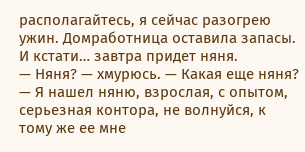располагайтесь, я сейчас разогрею ужин. Домработница оставила запасы. И кстати… завтра придет няня.
— Няня? — хмурюсь. — Какая еще няня?
— Я нашел няню, взрослая, с опытом, серьезная контора, не волнуйся, к тому же ее мне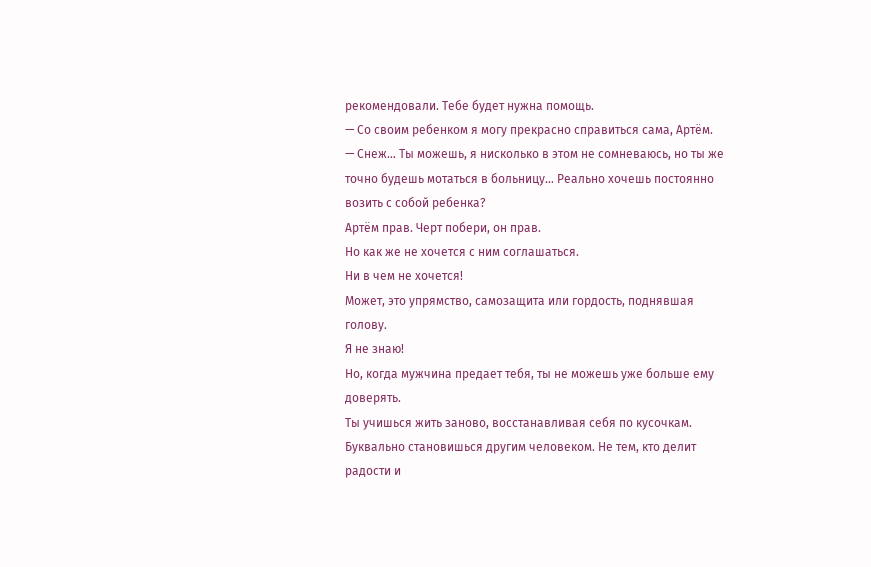рекомендовали. Тебе будет нужна помощь.
— Со своим ребенком я могу прекрасно справиться сама, Артём.
— Снеж… Ты можешь, я нисколько в этом не сомневаюсь, но ты же точно будешь мотаться в больницу… Реально хочешь постоянно возить с собой ребенка?
Артём прав. Черт побери, он прав.
Но как же не хочется с ним соглашаться.
Ни в чем не хочется!
Может, это упрямство, самозащита или гордость, поднявшая голову.
Я не знаю!
Но, когда мужчина предает тебя, ты не можешь уже больше ему доверять.
Ты учишься жить заново, восстанавливая себя по кусочкам.
Буквально становишься другим человеком. Не тем, кто делит радости и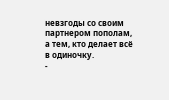невзгоды со своим партнером пополам, а тем, кто делает всё в одиночку.
-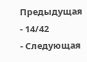Предыдущая
- 14/42
- Следующая